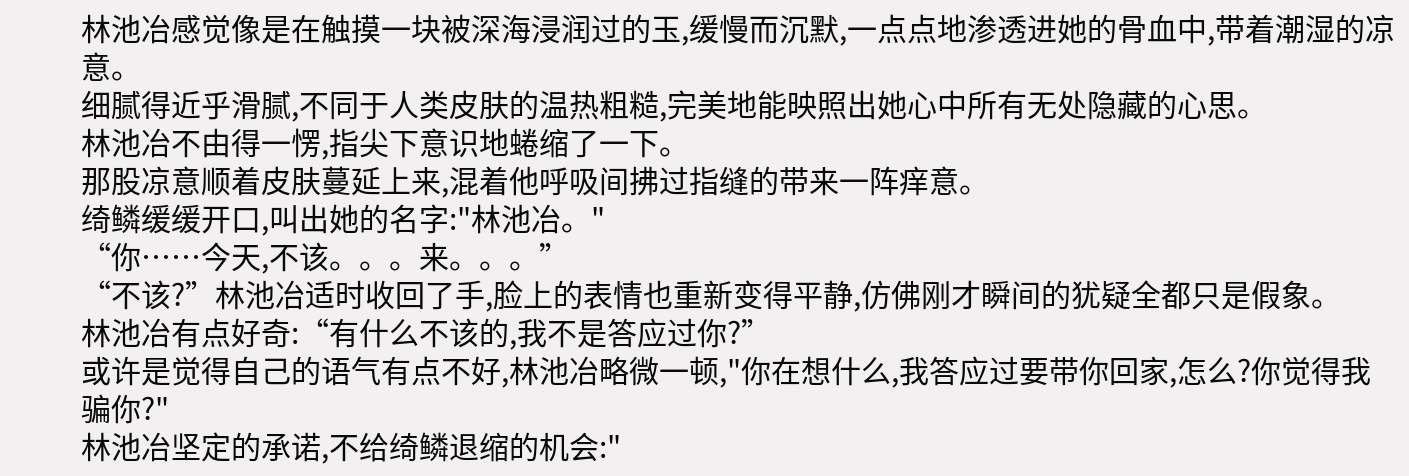林池冶感觉像是在触摸一块被深海浸润过的玉,缓慢而沉默,一点点地渗透进她的骨血中,带着潮湿的凉意。
细腻得近乎滑腻,不同于人类皮肤的温热粗糙,完美地能映照出她心中所有无处隐藏的心思。
林池冶不由得一愣,指尖下意识地蜷缩了一下。
那股凉意顺着皮肤蔓延上来,混着他呼吸间拂过指缝的带来一阵痒意。
绮鳞缓缓开口,叫出她的名字:"林池冶。"
“你……今天,不该。。。来。。。”
“不该?”林池冶适时收回了手,脸上的表情也重新变得平静,仿佛刚才瞬间的犹疑全都只是假象。
林池冶有点好奇:“有什么不该的,我不是答应过你?”
或许是觉得自己的语气有点不好,林池冶略微一顿,"你在想什么,我答应过要带你回家,怎么?你觉得我骗你?"
林池冶坚定的承诺,不给绮鳞退缩的机会:"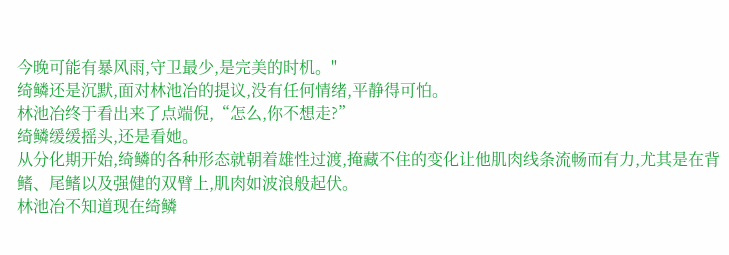今晚可能有暴风雨,守卫最少,是完美的时机。"
绮鳞还是沉默,面对林池冶的提议,没有任何情绪,平静得可怕。
林池冶终于看出来了点端倪,“怎么,你不想走?”
绮鳞缓缓摇头,还是看她。
从分化期开始,绮鳞的各种形态就朝着雄性过渡,掩藏不住的变化让他肌肉线条流畅而有力,尤其是在背鳍、尾鳍以及强健的双臂上,肌肉如波浪般起伏。
林池冶不知道现在绮鳞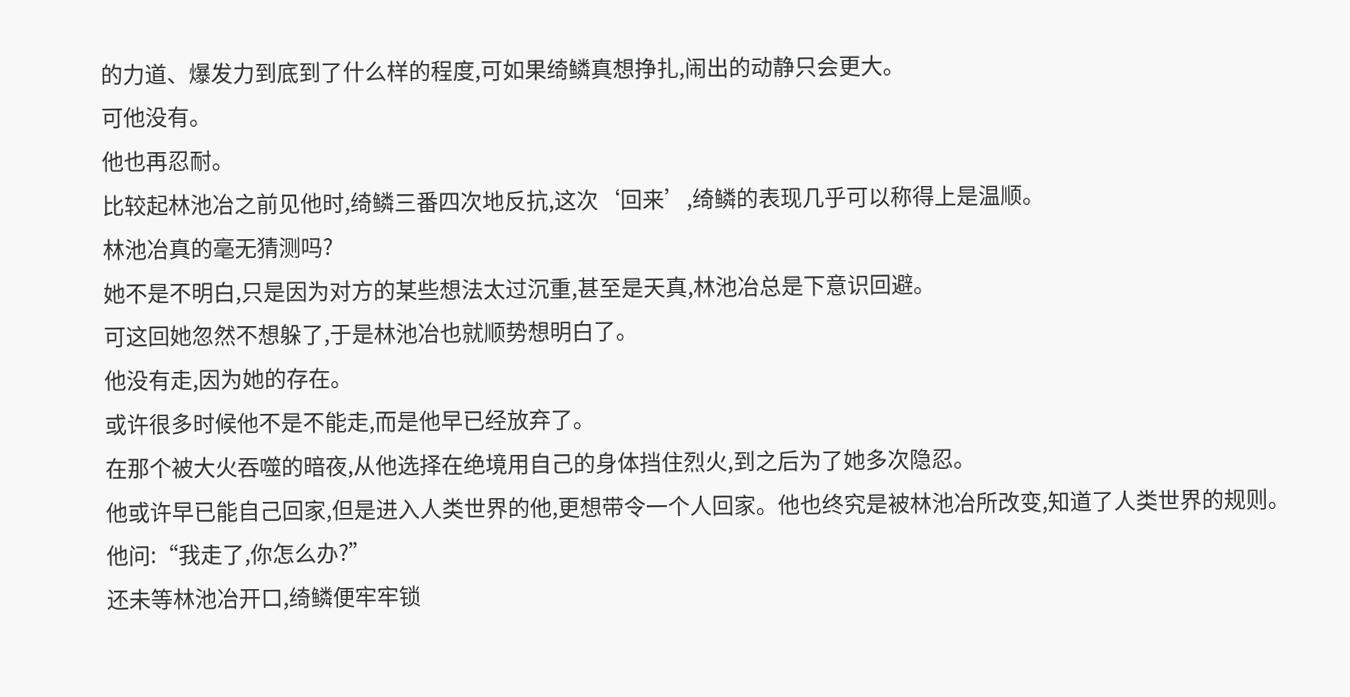的力道、爆发力到底到了什么样的程度,可如果绮鳞真想挣扎,闹出的动静只会更大。
可他没有。
他也再忍耐。
比较起林池冶之前见他时,绮鳞三番四次地反抗,这次‘回来’,绮鳞的表现几乎可以称得上是温顺。
林池冶真的毫无猜测吗?
她不是不明白,只是因为对方的某些想法太过沉重,甚至是天真,林池冶总是下意识回避。
可这回她忽然不想躲了,于是林池冶也就顺势想明白了。
他没有走,因为她的存在。
或许很多时候他不是不能走,而是他早已经放弃了。
在那个被大火吞噬的暗夜,从他选择在绝境用自己的身体挡住烈火,到之后为了她多次隐忍。
他或许早已能自己回家,但是进入人类世界的他,更想带令一个人回家。他也终究是被林池冶所改变,知道了人类世界的规则。
他问:“我走了,你怎么办?”
还未等林池冶开口,绮鳞便牢牢锁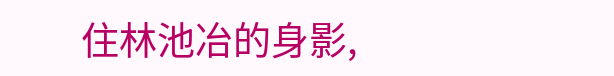住林池冶的身影,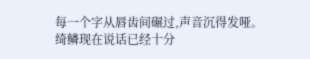每一个字从唇齿间碾过,声音沉得发哑。
绮鳞现在说话已经十分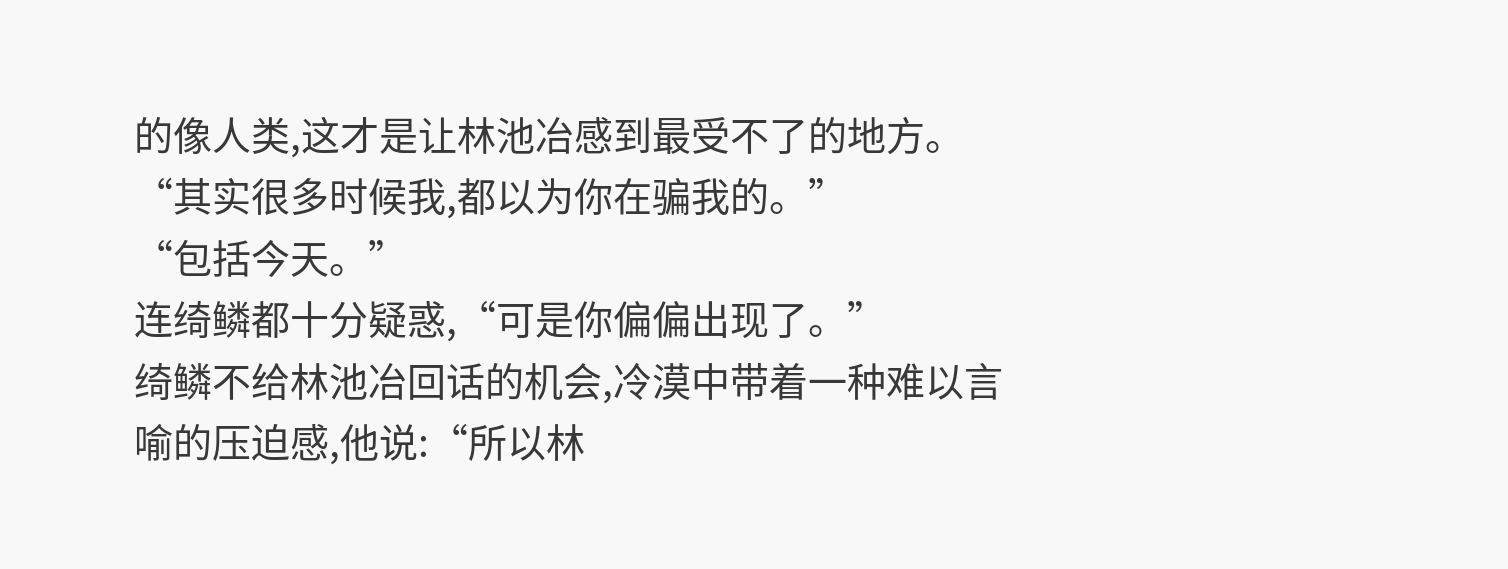的像人类,这才是让林池冶感到最受不了的地方。
“其实很多时候我,都以为你在骗我的。”
“包括今天。”
连绮鳞都十分疑惑,“可是你偏偏出现了。”
绮鳞不给林池冶回话的机会,冷漠中带着一种难以言喻的压迫感,他说:“所以林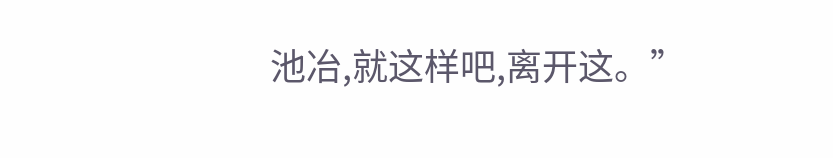池冶,就这样吧,离开这。”